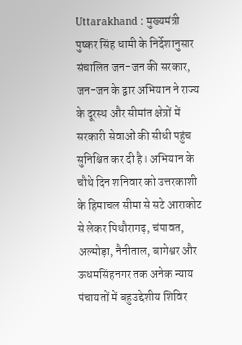Uttarakhand : मुख्यमंत्री पुष्कर सिंह धामी के निर्देशानुसार संचालित जन-जन की सरकार, जन-जन के द्वार अभियान ने राज्य के दूरस्थ और सीमांत क्षेत्रों में सरकारी सेवाओं की सीधी पहुंच सुनिश्चित कर दी है। अभियान के चौथे दिन शनिवार को उत्तरकाशी के हिमाचल सीमा से सटे आराकोट से लेकर पिथौरागढ़, चंपावत, अल्मोड़ा, नैनीताल, बागेश्वर और ऊधमसिंहनगर तक अनेक न्याय पंचायतों में बहुउद्देशीय शिविर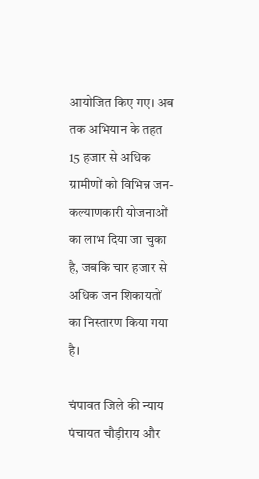आयोजित किए गए। अब तक अभियान के तहत 15 हजार से अधिक ग्रामीणों को विभिन्न जन-कल्याणकारी योजनाओं का लाभ दिया जा चुका है, जबकि चार हजार से अधिक जन शिकायतों का निस्तारण किया गया है।

चंपावत जिले की न्याय पंचायत चौड़ीराय और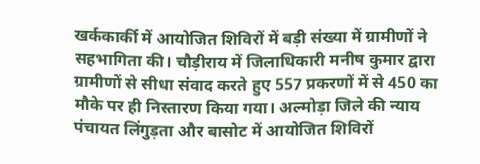खर्ककार्की में आयोजित शिविरों में बड़ी संख्या में ग्रामीणों ने सहभागिता की। चौड़ीराय में जिलाधिकारी मनीष कुमार द्वारा ग्रामीणों से सीधा संवाद करते हुए 557 प्रकरणों में से 450 का मौके पर ही निस्तारण किया गया। अल्मोड़ा जिले की न्याय पंचायत लिंगुड़ता और बासोट में आयोजित शिविरों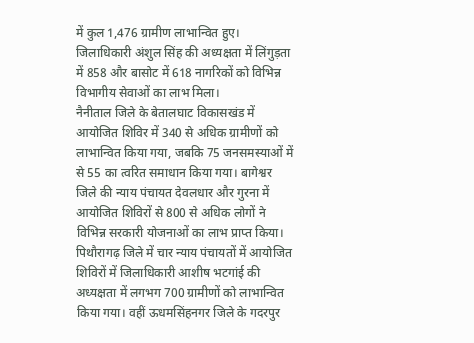में कुल 1,476 ग्रामीण लाभान्वित हुए। जिलाधिकारी अंशुल सिंह की अध्यक्षता में लिंगुड़ता में 858 और बासोट में 618 नागरिकों को विभिन्न विभागीय सेवाओं का लाभ मिला।
नैनीताल जिले के बेतालघाट विकासखंड में आयोजित शिविर में 340 से अधिक ग्रामीणों को लाभान्वित किया गया, जबकि 75 जनसमस्याओं में से 55 का त्वरित समाधान किया गया। बागेश्वर जिले की न्याय पंचायत देवलधार और गुरना में आयोजित शिविरों से 800 से अधिक लोगों ने विभिन्न सरकारी योजनाओं का लाभ प्राप्त किया। पिथौरागढ़ जिले में चार न्याय पंचायतों में आयोजित शिविरों में जिलाधिकारी आशीष भटगांई की अध्यक्षता में लगभग 700 ग्रामीणों को लाभान्वित किया गया। वहीं ऊधमसिंहनगर जिले के गदरपुर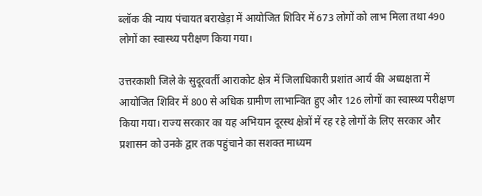ब्लॉक की न्याय पंचायत बराखेड़ा में आयोजित शिविर में 673 लोगों को लाभ मिला तथा 490 लोगों का स्वास्थ्य परीक्षण किया गया।

उत्तरकाशी जिले के सुदूरवर्ती आराकोट क्षेत्र में जिलाधिकारी प्रशांत आर्य की अध्यक्षता में आयोजित शिविर में 800 से अधिक ग्रामीण लाभान्वित हुए और 126 लोगों का स्वास्थ्य परीक्षण किया गया। राज्य सरकार का यह अभियान दूरस्थ क्षेत्रों में रह रहे लोगों के लिए सरकार और प्रशासन को उनके द्वार तक पहुंचाने का सशक्त माध्यम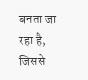बनता जा रहा है, जिससे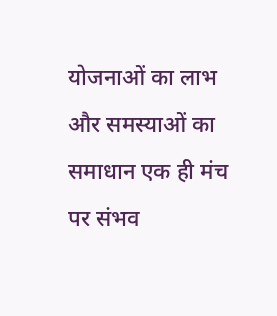योजनाओं का लाभ और समस्याओं का समाधान एक ही मंच पर संभव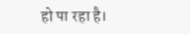हो पा रहा है।